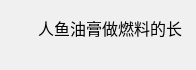人鱼油膏做燃料的长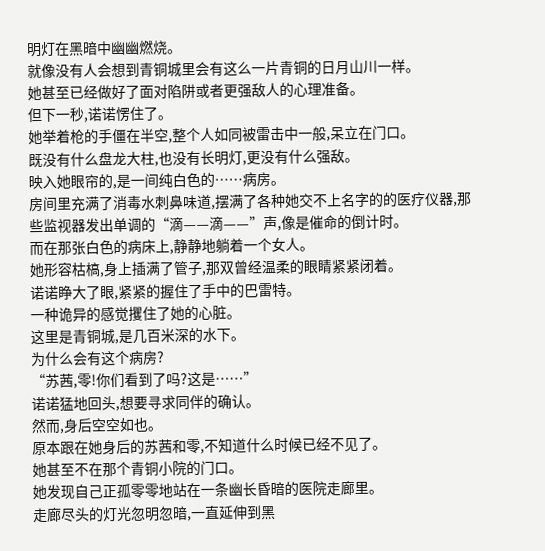明灯在黑暗中幽幽燃烧。
就像没有人会想到青铜城里会有这么一片青铜的日月山川一样。
她甚至已经做好了面对陷阱或者更强敌人的心理准备。
但下一秒,诺诺愣住了。
她举着枪的手僵在半空,整个人如同被雷击中一般,呆立在门口。
既没有什么盘龙大柱,也没有长明灯,更没有什么强敌。
映入她眼帘的,是一间纯白色的……病房。
房间里充满了消毒水刺鼻味道,摆满了各种她交不上名字的的医疗仪器,那些监视器发出单调的“滴——滴——”声,像是催命的倒计时。
而在那张白色的病床上,静静地躺着一个女人。
她形容枯槁,身上插满了管子,那双曾经温柔的眼睛紧紧闭着。
诺诺睁大了眼,紧紧的握住了手中的巴雷特。
一种诡异的感觉攫住了她的心脏。
这里是青铜城,是几百米深的水下。
为什么会有这个病房?
“苏茜,零!你们看到了吗?这是……”
诺诺猛地回头,想要寻求同伴的确认。
然而,身后空空如也。
原本跟在她身后的苏茜和零,不知道什么时候已经不见了。
她甚至不在那个青铜小院的门口。
她发现自己正孤零零地站在一条幽长昏暗的医院走廊里。
走廊尽头的灯光忽明忽暗,一直延伸到黑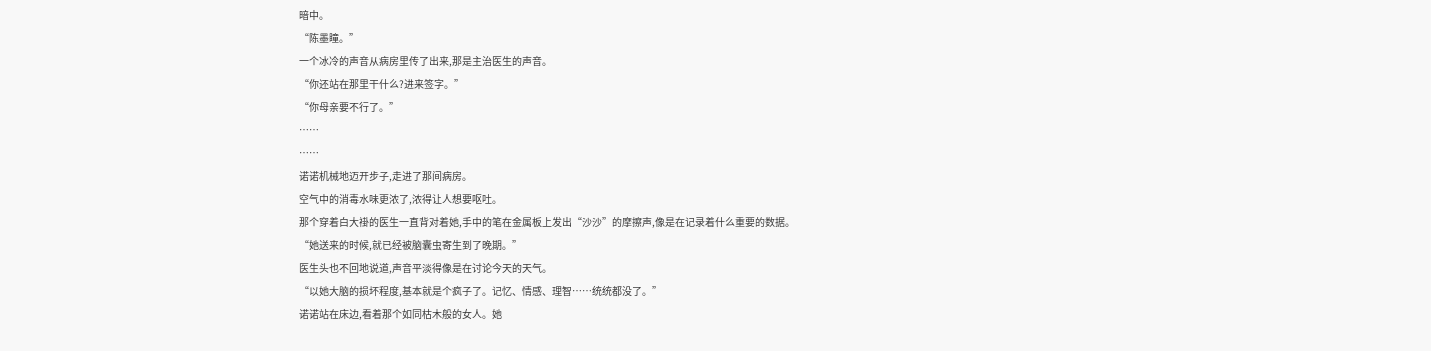暗中。
“陈墨瞳。”
一个冰冷的声音从病房里传了出来,那是主治医生的声音。
“你还站在那里干什么?进来签字。”
“你母亲要不行了。”
……
……
诺诺机械地迈开步子,走进了那间病房。
空气中的消毒水味更浓了,浓得让人想要呕吐。
那个穿着白大褂的医生一直背对着她,手中的笔在金属板上发出“沙沙”的摩擦声,像是在记录着什么重要的数据。
“她送来的时候,就已经被脑囊虫寄生到了晚期。”
医生头也不回地说道,声音平淡得像是在讨论今天的天气。
“以她大脑的损坏程度,基本就是个疯子了。记忆、情感、理智……统统都没了。”
诺诺站在床边,看着那个如同枯木般的女人。她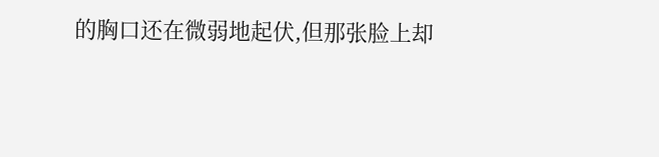的胸口还在微弱地起伏,但那张脸上却